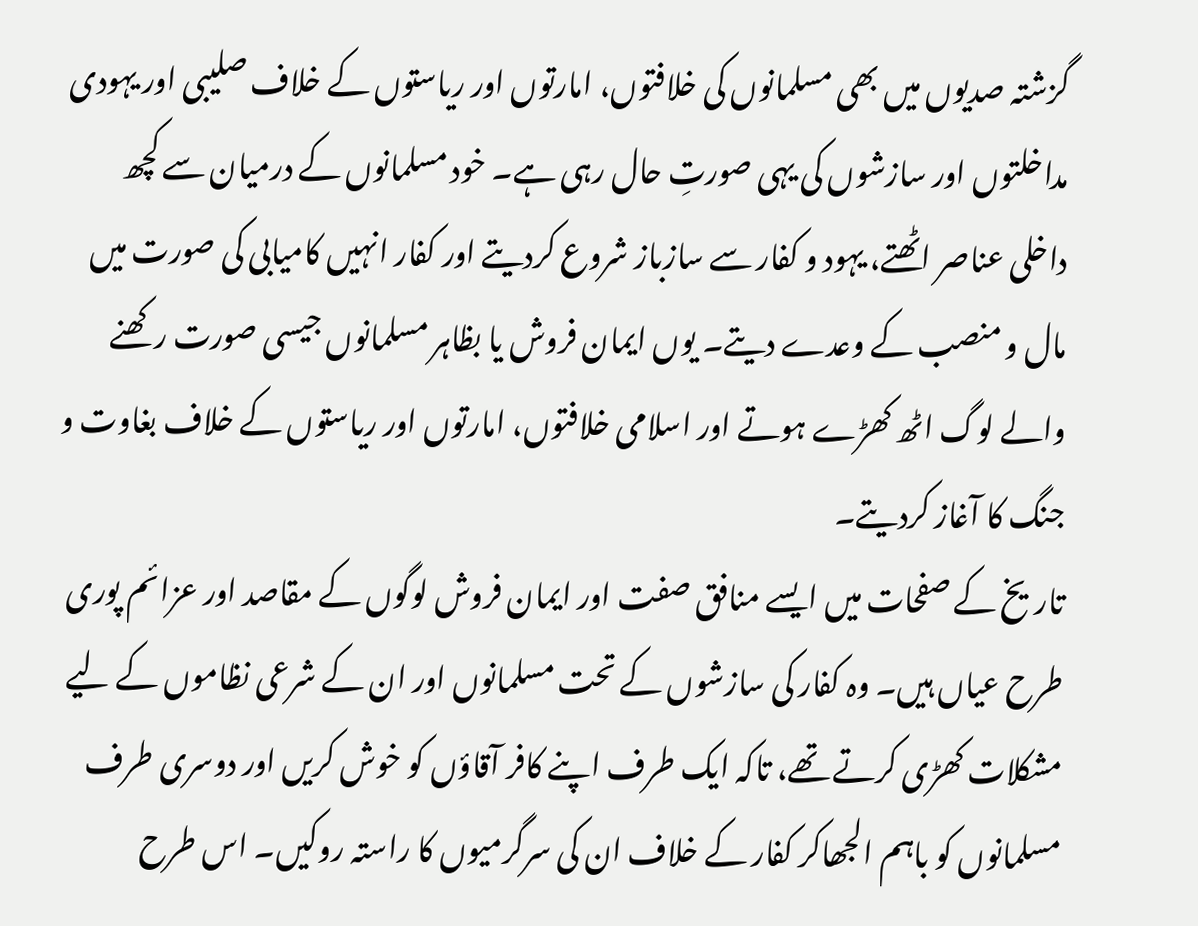گزشتہ صدیوں میں بھی مسلمانوں کی خلافتوں، امارتوں اور ریاستوں کے خلاف صلیبی اور یہودی مداخلتوں اور سازشوں کی یہی صورتِ حال رہی ہے۔ خود مسلمانوں کے درمیان سے کچھ داخلی عناصر اٹھتے، یہود و کفار سے سازباز شروع کردیتے اور کفار انہیں کامیابی کی صورت میں مال و منصب کے وعدے دیتے۔ یوں ایمان فروش یا بظاہر مسلمانوں جیسی صورت رکھنے والے لوگ اٹھ کھڑے ہوتے اور اسلامی خلافتوں، امارتوں اور ریاستوں کے خلاف بغاوت و جنگ کا آغاز کردیتے۔
تاریخ کے صفحات میں ایسے منافق صفت اور ایمان فروش لوگوں کے مقاصد اور عزائم پوری طرح عیاں ہیں۔ وہ کفار کی سازشوں کے تحت مسلمانوں اور ان کے شرعی نظاموں کے لیے مشکلات کھڑی کرتے تھے، تاکہ ایک طرف اپنے کافر آقاؤں کو خوش کریں اور دوسری طرف مسلمانوں کو باہم الجھاکر کفار کے خلاف ان کی سرگرمیوں کا راستہ روکیں۔ اس طرح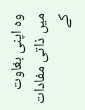وہ اپنی بغاوت میں ذاتی مفادات کے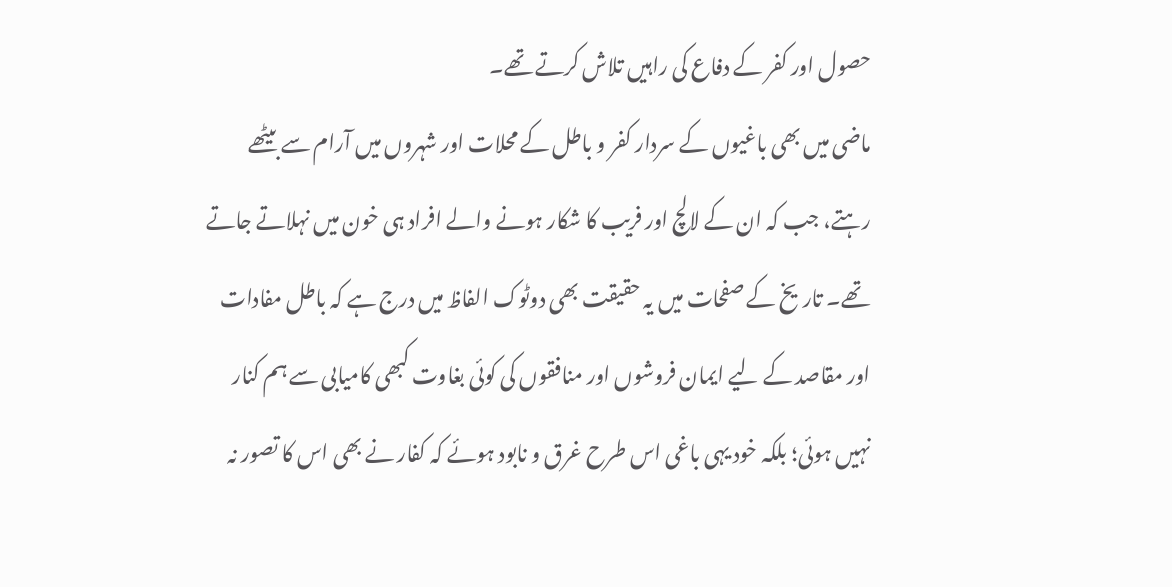حصول اور کفر کے دفاع کی راہیں تلاش کرتے تھے۔
ماضی میں بھی باغیوں کے سردار کفر و باطل کے محلات اور شہروں میں آرام سے بیٹھے رہتے، جب کہ ان کے لالچ اور فریب کا شکار ہونے والے افراد ہی خون میں نہلاتے جاتے تھے۔ تاریخ کے صفحات میں یہ حقیقت بھی دوٹوک الفاظ میں درج ہے کہ باطل مفادات اور مقاصد کے لیے ایمان فروشوں اور منافقوں کی کوئی بغاوت کبھی کامیابی سے ہم کنار نہیں ہوئی؛ بلکہ خود یہی باغی اس طرح غرق و نابود ہوئے کہ کفار نے بھی اس کا تصور نہ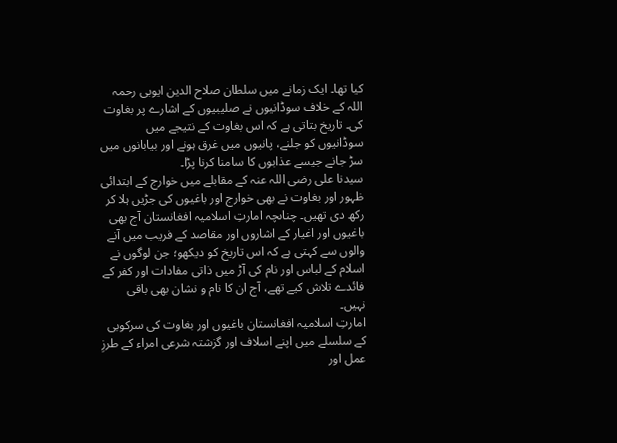کیا تھا۔ ایک زمانے میں سلطان صلاح الدین ایوبی رحمہ اللہ کے خلاف سوڈانیوں نے صلیبیوں کے اشارے پر بغاوت کی۔ تاریخ بتاتی ہے کہ اس بغاوت کے نتیجے میں سوڈانیوں کو جلنے، پانیوں میں غرق ہونے اور بیابانوں میں سڑ جانے جیسے عذابوں کا سامنا کرنا پڑا۔
سیدنا علی رضی اللہ عنہ کے مقابلے میں خوارج کے ابتدائی ظہور اور بغاوت نے بھی خوارج اور باغیوں کی جڑیں ہلا کر رکھ دی تھیں۔ چناںچہ امارتِ اسلامیہ افغانستان آج بھی باغیوں اور اغیار کے اشاروں اور مقاصد کے فریب میں آنے والوں سے کہتی ہے کہ اس تاریخ کو دیکھو؛ جن لوگوں نے اسلام کے لباس اور نام کی آڑ میں ذاتی مفادات اور کفر کے فائدے تلاش کیے تھے، آج ان کا نام و نشان بھی باقی نہیں۔
امارتِ اسلامیہ افغانستان باغیوں اور بغاوت کی سرکوبی کے سلسلے میں اپنے اسلاف اور گزشتہ شرعی امراء کے طرزِ عمل اور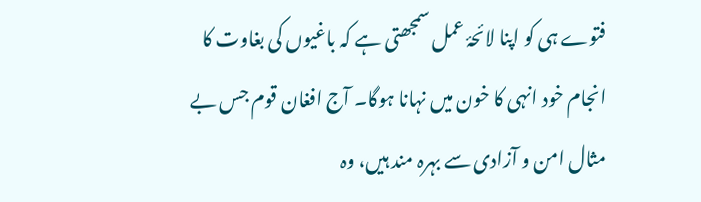فتوے ہی کو اپنا لائحۂ عمل سمجھتی ہے کہ باغیوں کی بغاوت کا انجام خود انہی کا خون میں نہانا ہوگا۔ آج افغان قوم جس بے مثال امن و آزادی سے بہرہ مند ہیں، وہ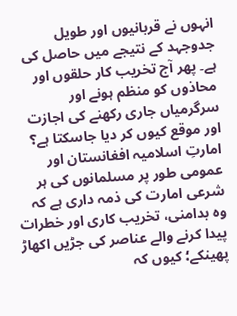انہوں نے قربانیوں اور طویل جدوجہد کے نتیجے میں حاصل کی ہے۔ پھر آج تخریب کار حلقوں اور محاذوں کو منظم ہونے اور سرگرمیاں جاری رکھنے کی اجازت اور موقع کیوں کر دیا جاسکتا ہے؟
امارتِ اسلامیہ افغانستان اور عمومی طور پر مسلمانوں کی ہر شرعی امارت کی ذمہ داری ہے کہ وہ بدامنی، تخریب کاری اور خطرات پیدا کرنے والے عناصر کی جڑیں اکھاڑ پھینکے؛ کیوں کہ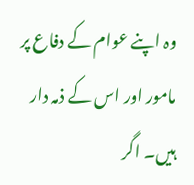وہ اپنے عوام کے دفاع پر مامور اور اس کے ذمہ دار ہیں۔ اگر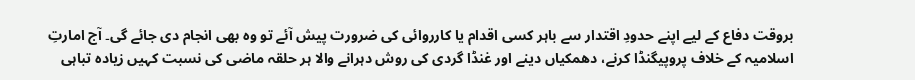بروقت دفاع کے لیے اپنے حدودِ اقتدار سے باہر کسی اقدام یا کارروائی کی ضرورت پیش آئے تو وہ بھی انجام دی جائے گی۔ آج امارتِ اسلامیہ کے خلاف پروپیگنڈا کرنے، دھمکیاں دینے اور غنڈا گردی کی روش دہرانے والا ہر حلقہ ماضی کی نسبت کہیں زیادہ تباہی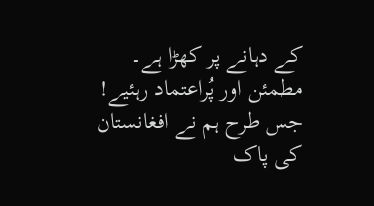کے دہانے پر کھڑا ہے۔
مطمئن اور پُراعتماد رہئیے! جس طرح ہم نے افغانستان کی پاک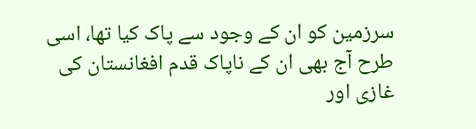سرزمین کو ان کے وجود سے پاک کیا تھا، اسی طرح آج بھی ان کے ناپاک قدم افغانستان کی غازی اور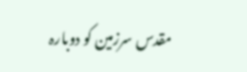مقدس سرزمین کو دوبارہ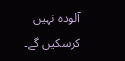آلودہ نہیں کرسکیں گے۔